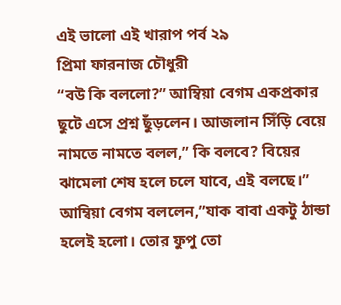এই ভালো এই খারাপ পর্ব ২৯
প্রিমা ফারনাজ চৌধুরী
“বউ কি বললো?” আম্বিয়া বেগম একপ্রকার ছুটে এসে প্রশ্ন ছুঁড়লেন। আজলান সিঁড়ি বেয়ে নামতে নামতে বলল,” কি বলবে? বিয়ের ঝামেলা শেষ হলে চলে যাবে, এই বলছে।”
আম্বিয়া বেগম বললেন,”যাক বাবা একটু ঠান্ডা হলেই হলো। তোর ফুপু তো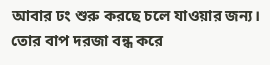আবার ঢং শুরু করছে চলে যাওয়ার জন্য। তোর বাপ দরজা বন্ধ করে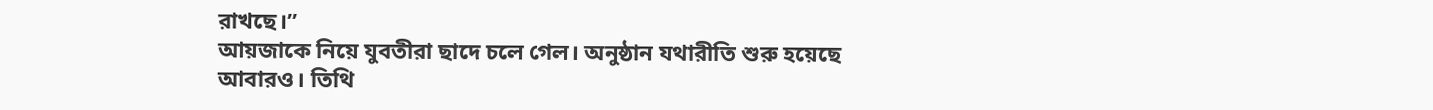রাখছে।”
আয়জাকে নিয়ে যুবতীরা ছাদে চলে গেল। অনুষ্ঠান যথারীতি শুরু হয়েছে আবারও। তিথি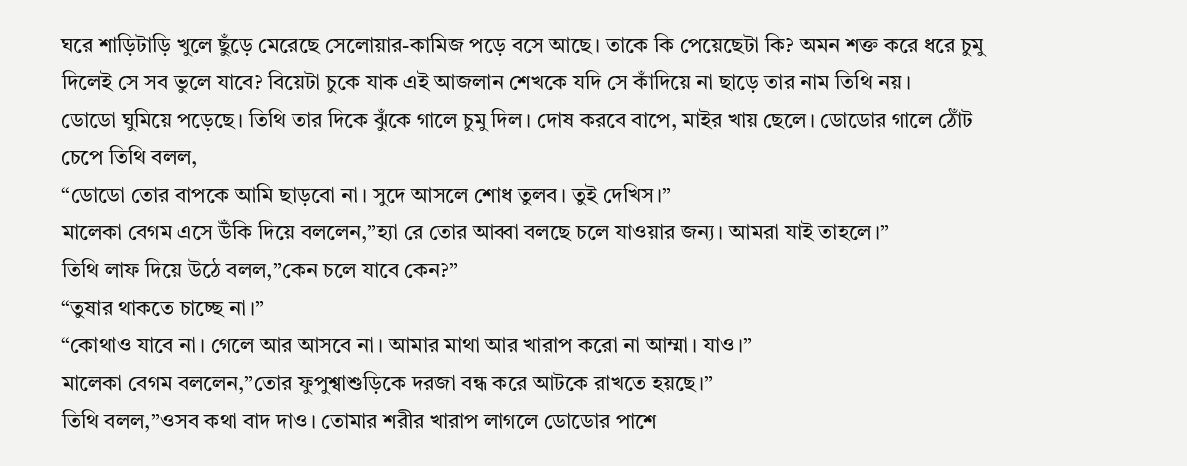ঘরে শাড়িটাড়ি খুলে ছুঁড়ে মেরেছে সেলোয়ার-কামিজ পড়ে বসে আছে। তাকে কি পেয়েছেটা কি? অমন শক্ত করে ধরে চুমু দিলেই সে সব ভুলে যাবে? বিয়েটা চুকে যাক এই আজলান শেখকে যদি সে কাঁদিয়ে না ছাড়ে তার নাম তিথি নয়।
ডোডো ঘুমিয়ে পড়েছে। তিথি তার দিকে ঝুঁকে গালে চুমু দিল। দোষ করবে বাপে, মাইর খায় ছেলে। ডোডোর গালে ঠোঁট চেপে তিথি বলল,
“ডোডো তোর বাপকে আমি ছাড়বো না। সুদে আসলে শোধ তুলব। তুই দেখিস।”
মালেকা বেগম এসে উঁকি দিয়ে বললেন,”হ্যা রে তোর আব্বা বলছে চলে যাওয়ার জন্য। আমরা যাই তাহলে।”
তিথি লাফ দিয়ে উঠে বলল,”কেন চলে যাবে কেন?”
“তুষার থাকতে চাচ্ছে না।”
“কোথাও যাবে না। গেলে আর আসবে না। আমার মাথা আর খারাপ করো না আম্মা। যাও।”
মালেকা বেগম বললেন,”তোর ফুপুশ্বাশুড়িকে দরজা বন্ধ করে আটকে রাখতে হয়ছে।”
তিথি বলল,”ওসব কথা বাদ দাও। তোমার শরীর খারাপ লাগলে ডোডোর পাশে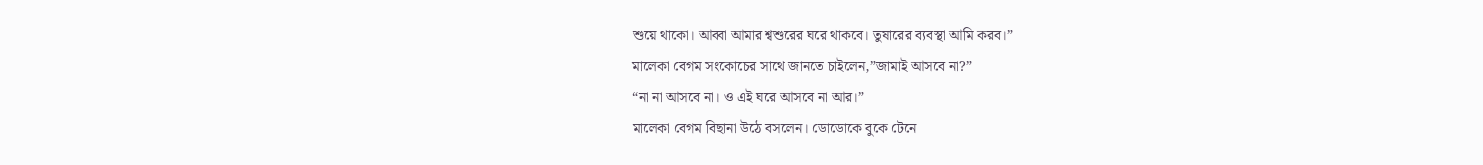শুয়ে থাকো। আব্বা আমার শ্বশুরের ঘরে থাকবে। তুষারের ব্যবস্থা আমি করব।”
মালেকা বেগম সংকোচের সাথে জানতে চাইলেন,”জামাই আসবে না?”
“না না আসবে না। ও এই ঘরে আসবে না আর।”
মালেকা বেগম বিছানা উঠে বসলেন। ডোডোকে বুকে টেনে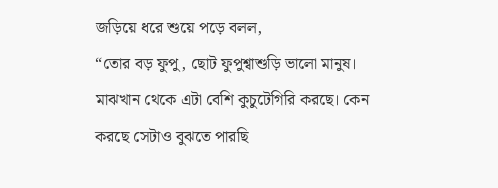জড়িয়ে ধরে শুয়ে পড়ে বলল,
“তোর বড় ফুপু, ছোট ফুপুশ্বাশুড়ি ভালো মানুষ। মাঝখান থেকে এটা বেশি কুচুটেগিরি করছে। কেন করছে সেটাও বুঝতে পারছি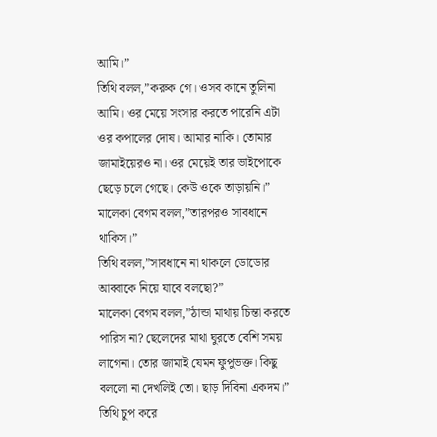আমি।”
তিথি বলল,”করুক গে। ওসব কানে তুলিনা আমি। ওর মেয়ে সংসার করতে পারেনি এটা ওর কপালের দোষ। আমার নাকি। তোমার জামাইয়েরও না। ওর মেয়েই তার ভাইপোকে ছেড়ে চলে গেছে। কেউ ওকে তাড়ায়নি।”
মালেকা বেগম বলল,”তারপরও সাবধানে থাকিস।”
তিথি বলল,”সাবধানে না থাকলে ডোডোর আব্বাকে নিয়ে যাবে বলছো?”
মালেকা বেগম বলল,”ঠান্ডা মাথায় চিন্তা করতে পারিস না? ছেলেদের মাথা ঘুরতে বেশি সময় লাগেনা। তোর জামাই যেমন ফুপুভক্ত। কিছু বললো না দেখলিই তো। ছাড় দিবিনা একদম।”
তিথি চুপ করে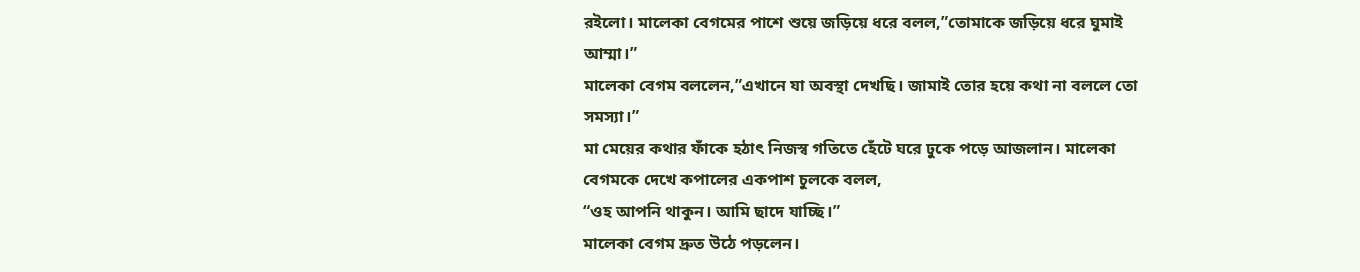রইলো। মালেকা বেগমের পাশে শুয়ে জড়িয়ে ধরে বলল,”তোমাকে জড়িয়ে ধরে ঘুমাই আম্মা।”
মালেকা বেগম বললেন,”এখানে যা অবস্থা দেখছি। জামাই তোর হয়ে কথা না বললে তো সমস্যা।”
মা মেয়ের কথার ফাঁকে হঠাৎ নিজস্ব গতিতে হেঁটে ঘরে ঢুকে পড়ে আজলান। মালেকা বেগমকে দেখে কপালের একপাশ চুলকে বলল,
“ওহ আপনি থাকুন। আমি ছাদে যাচ্ছি।”
মালেকা বেগম দ্রুত উঠে পড়লেন।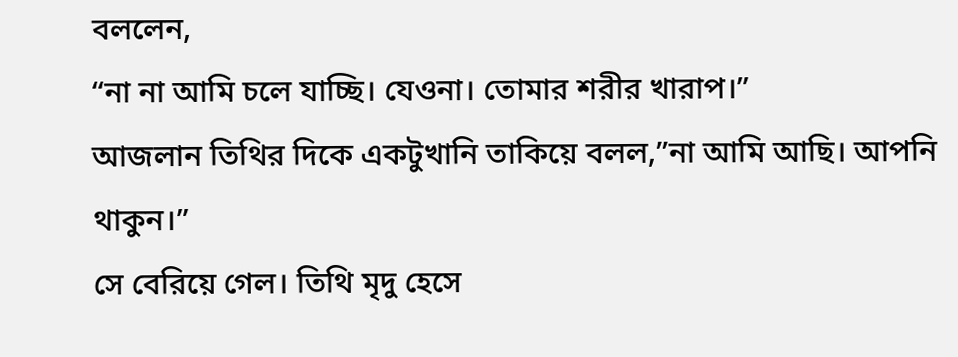বললেন,
“না না আমি চলে যাচ্ছি। যেওনা। তোমার শরীর খারাপ।”
আজলান তিথির দিকে একটুখানি তাকিয়ে বলল,”না আমি আছি। আপনি থাকুন।”
সে বেরিয়ে গেল। তিথি মৃদু হেসে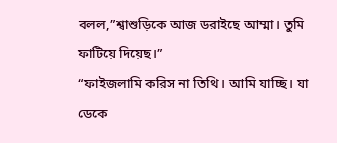বলল,”শ্বাশুড়িকে আজ ডরাইছে আম্মা। তুমি ফাটিয়ে দিয়েছ।”
“ফাইজলামি করিস না তিথি। আমি যাচ্ছি। যা ডেকে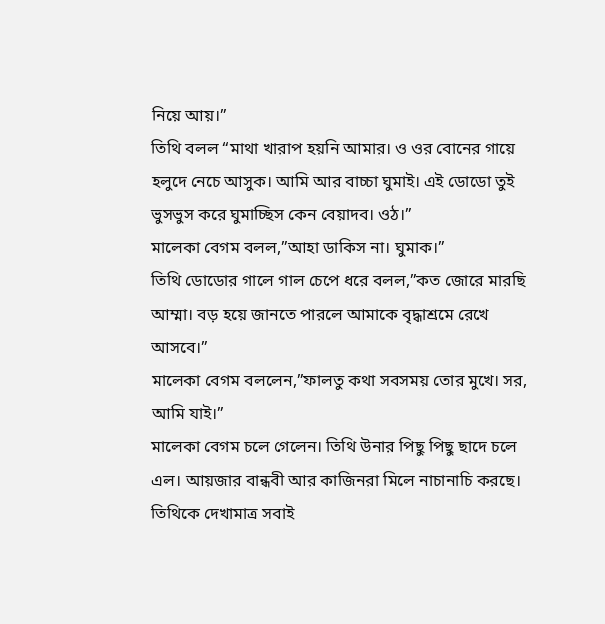নিয়ে আয়।”
তিথি বলল “মাথা খারাপ হয়নি আমার। ও ওর বোনের গায়ে হলুদে নেচে আসুক। আমি আর বাচ্চা ঘুমাই। এই ডোডো তুই ভুসভুস করে ঘুমাচ্ছিস কেন বেয়াদব। ওঠ।”
মালেকা বেগম বলল,”আহা ডাকিস না। ঘুমাক।”
তিথি ডোডোর গালে গাল চেপে ধরে বলল,”কত জোরে মারছি আম্মা। বড় হয়ে জানতে পারলে আমাকে বৃদ্ধাশ্রমে রেখে আসবে।”
মালেকা বেগম বললেন,”ফালতু কথা সবসময় তোর মুখে। সর, আমি যাই।”
মালেকা বেগম চলে গেলেন। তিথি উনার পিছু পিছু ছাদে চলে এল। আয়জার বান্ধবী আর কাজিনরা মিলে নাচানাচি করছে। তিথিকে দেখামাত্র সবাই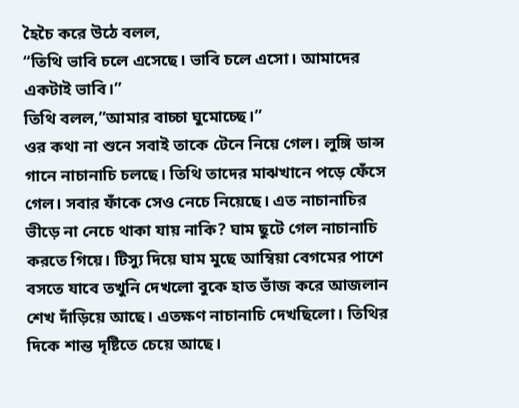হৈচৈ করে উঠে বলল,
“তিথি ভাবি চলে এসেছে। ভাবি চলে এসো। আমাদের একটাই ভাবি।”
তিথি বলল,”আমার বাচ্চা ঘুমোচ্ছে।”
ওর কথা না শুনে সবাই তাকে টেনে নিয়ে গেল। লুঙ্গি ডান্স গানে নাচানাচি চলছে। তিথি তাদের মাঝখানে পড়ে ফেঁসে গেল। সবার ফাঁকে সেও নেচে নিয়েছে। এত নাচানাচির ভীড়ে না নেচে থাকা যায় নাকি? ঘাম ছুটে গেল নাচানাচি করতে গিয়ে। টিস্যু দিয়ে ঘাম মুছে আম্বিয়া বেগমের পাশে বসতে যাবে তখুনি দেখলো বুকে হাত ভাঁজ করে আজলান শেখ দাঁড়িয়ে আছে। এতক্ষণ নাচানাচি দেখছিলো। তিথির দিকে শান্ত দৃষ্টিতে চেয়ে আছে।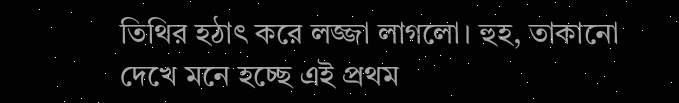তিথির হঠাৎ করে লজ্জা লাগলো। হুহ, তাকানো দেখে মনে হচ্ছে এই প্রথম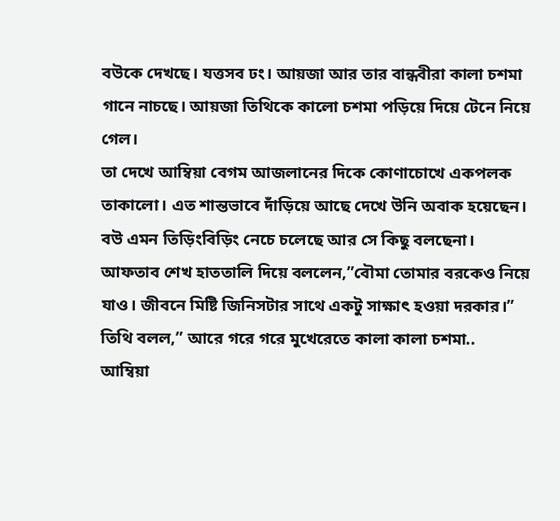বউকে দেখছে। যত্তসব ঢং। আয়জা আর তার বান্ধবীরা কালা চশমা গানে নাচছে। আয়জা তিথিকে কালো চশমা পড়িয়ে দিয়ে টেনে নিয়ে গেল।
তা দেখে আম্বিয়া বেগম আজলানের দিকে কোণাচোখে একপলক তাকালো। এত শান্তভাবে দাঁড়িয়ে আছে দেখে উনি অবাক হয়েছেন। বউ এমন তিড়িংবিড়িং নেচে চলেছে আর সে কিছু বলছেনা।
আফতাব শেখ হাততালি দিয়ে বললেন,”বৌমা তোমার বরকেও নিয়ে যাও। জীবনে মিষ্টি জিনিসটার সাথে একটু সাক্ষাৎ হওয়া দরকার।”
তিথি বলল,” আরে গরে গরে মুখেরেতে কালা কালা চশমা..
আম্বিয়া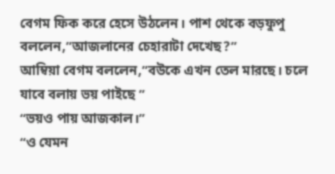বেগম ফিক করে হেসে উঠলেন। পাশ থেকে বড়ফুপু বললেন,”আজলানের চেহারাটা দেখেছ?”
আম্বিয়া বেগম বললেন,”বউকে এখন তেল মারছে। চলে যাবে বলায় ভয় পাইছে ”
“ভয়ও পায় আজকাল।”
“ও যেমন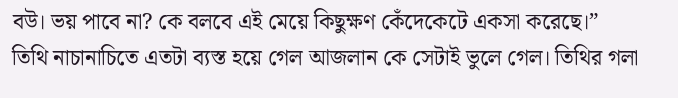বউ। ভয় পাবে না? কে বলবে এই মেয়ে কিছুক্ষণ কেঁদেকেটে একসা করেছে।”
তিথি নাচানাচিতে এতটা ব্যস্ত হয়ে গেল আজলান কে সেটাই ভুলে গেল। তিথির গলা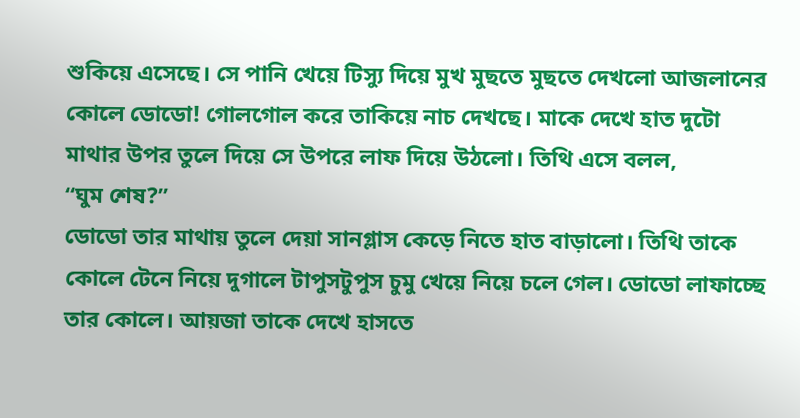শুকিয়ে এসেছে। সে পানি খেয়ে টিস্যু দিয়ে মুখ মুছতে মুছতে দেখলো আজলানের কোলে ডোডো! গোলগোল করে তাকিয়ে নাচ দেখছে। মাকে দেখে হাত দুটো মাথার উপর তুলে দিয়ে সে উপরে লাফ দিয়ে উঠলো। তিথি এসে বলল,
“ঘুম শেষ?”
ডোডো তার মাথায় তুলে দেয়া সানগ্লাস কেড়ে নিতে হাত বাড়ালো। তিথি তাকে কোলে টেনে নিয়ে দুগালে টাপুসটুপুস চুমু খেয়ে নিয়ে চলে গেল। ডোডো লাফাচ্ছে তার কোলে। আয়জা তাকে দেখে হাসতে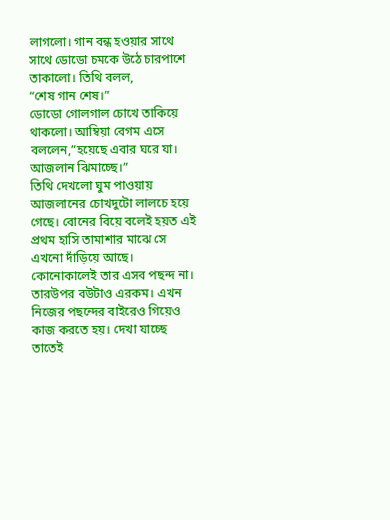লাগলো। গান বন্ধ হওয়ার সাথে সাথে ডোডো চমকে উঠে চারপাশে তাকালো। তিথি বলল,
“শেষ গান শেষ।”
ডোডো গোলগাল চোখে তাকিয়ে থাকলো। আম্বিয়া বেগম এসে বললেন,”হয়েছে এবার ঘরে যা। আজলান ঝিমাচ্ছে।”
তিথি দেখলো ঘুম পাওয়ায় আজলানের চোখদুটো লালচে হয়ে গেছে। বোনের বিয়ে বলেই হয়ত এই প্রথম হাসি তামাশার মাঝে সে এখনো দাঁড়িয়ে আছে। কোনোকালেই তার এসব পছন্দ না। তারউপর বউটাও এরকম। এখন নিজের পছন্দের বাইরেও গিয়েও কাজ করতে হয়। দেখা যাচ্ছে তাতেই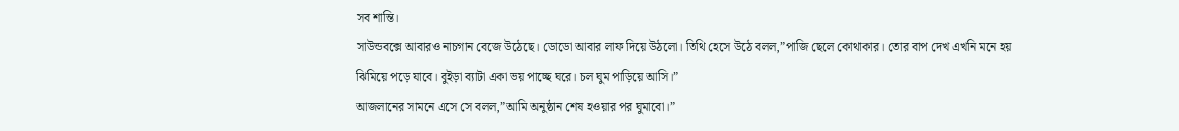সব শান্তি।
সাউন্ডবক্সে আবারও নাচগান বেজে উঠেছে। ডোডো আবার লাফ দিয়ে উঠলো। তিথি হেসে উঠে বলল,”পাজি ছেলে কোথাকার। তোর বাপ দেখ এখনি মনে হয় ঝিমিয়ে পড়ে যাবে। বুইড়া ব্যাটা একা ভয় পাচ্ছে ঘরে। চল ঘুম পাড়িয়ে আসি।”
আজলানের সামনে এসে সে বলল,”আমি অনুষ্ঠান শেষ হওয়ার পর ঘুমাবো।”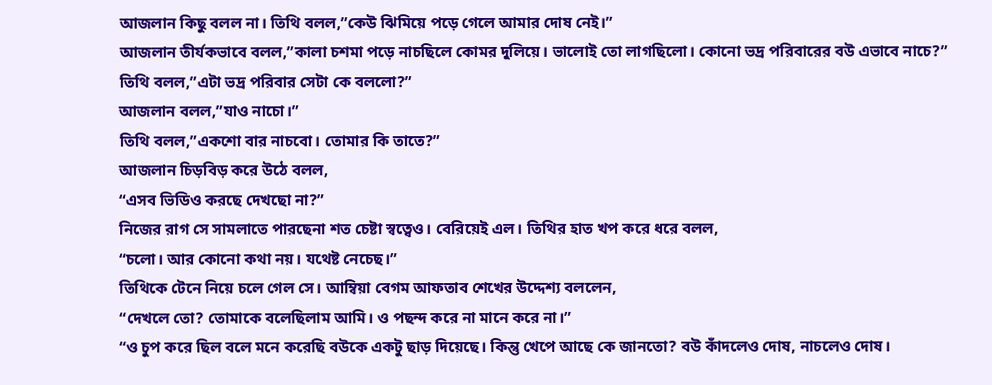আজলান কিছু বলল না। তিথি বলল,”কেউ ঝিমিয়ে পড়ে গেলে আমার দোষ নেই।”
আজলান তীর্যকভাবে বলল,”কালা চশমা পড়ে নাচছিলে কোমর দুলিয়ে। ভালোই তো লাগছিলো। কোনো ভদ্র পরিবারের বউ এভাবে নাচে?”
তিথি বলল,”এটা ভদ্র পরিবার সেটা কে বললো?”
আজলান বলল,”যাও নাচো।”
তিথি বলল,”একশো বার নাচবো। তোমার কি তাতে?”
আজলান চিড়বিড় করে উঠে বলল,
“এসব ভিডিও করছে দেখছো না?”
নিজের রাগ সে সামলাতে পারছেনা শত চেষ্টা স্বত্বেও। বেরিয়েই এল। তিথির হাত খপ করে ধরে বলল,
“চলো। আর কোনো কথা নয়। যথেষ্ট নেচেছ।”
তিথিকে টেনে নিয়ে চলে গেল সে। আম্বিয়া বেগম আফতাব শেখের উদ্দেশ্য বললেন,
“দেখলে তো? তোমাকে বলেছিলাম আমি। ও পছন্দ করে না মানে করে না।”
“ও চুপ করে ছিল বলে মনে করেছি বউকে একটু ছাড় দিয়েছে। কিন্তু খেপে আছে কে জানতো? বউ কাঁদলেও দোষ, নাচলেও দোষ।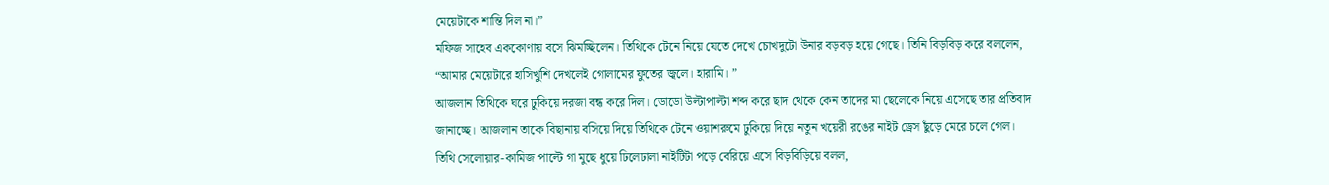মেয়েটাকে শান্তি দিল না।”
মফিজ সাহেব এককোণায় বসে ঝিমচ্ছিলেন। তিথিকে টেনে নিয়ে যেতে দেখে চোখদুটো উনার বড়বড় হয়ে গেছে। তিনি বিড়বিড় করে বললেন,
“আমার মেয়েটারে হাসিখুশি দেখলেই গোলামের ফুতের জ্বলে। হারামি। ”
আজলান তিথিকে ঘরে ঢুকিয়ে দরজা বন্ধ করে দিল। ডোডো উল্টাপাল্টা শব্দ করে ছাদ থেকে কেন তাদের মা ছেলেকে নিয়ে এসেছে তার প্রতিবাদ জানাচ্ছে। আজলান তাকে বিছানায় বসিয়ে দিয়ে তিথিকে টেনে ওয়াশরুমে ঢুকিয়ে দিয়ে নতুন খয়েরী রঙের নাইট ড্রেস ছুঁড়ে মেরে চলে গেল। তিথি সেলোয়ার-কামিজ পাল্টে গা মুছে ধুয়ে ঢিলেঢালা নাইটিটা পড়ে বেরিয়ে এসে বিড়বিড়িয়ে বলল,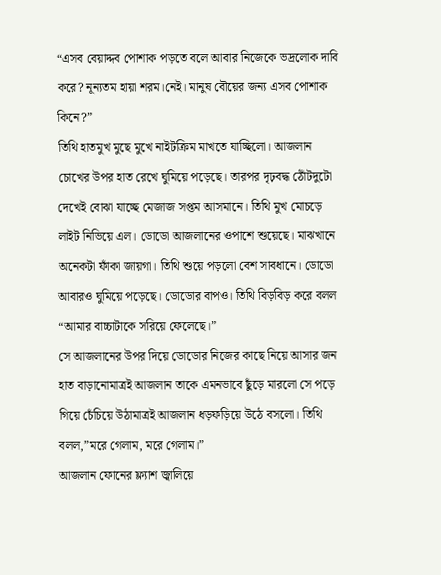“এসব বেয়াদ্দব পোশাক পড়তে বলে আবার নিজেকে ভদ্রলোক দাবি করে? নূন্যতম হায়া শরম।নেই। মানুষ বৌয়ের জন্য এসব পোশাক কিনে?”
তিথি হাতমুখ মুছে মুখে নাইটক্রিম মাখতে যাচ্ছিলো। আজলান চোখের উপর হাত রেখে ঘুমিয়ে পড়েছে। তারপর দৃঢ়বদ্ধ ঠোঁটদুটো দেখেই বোঝা যাচ্ছে মেজাজ সপ্তম আসমানে। তিথি মুখ মোচড়ে লাইট নিভিয়ে এল। ডোডো আজলানের ওপাশে শুয়েছে। মাঝখানে অনেকটা ফাঁকা জায়গা। তিথি শুয়ে পড়লো বেশ সাবধানে। ডোডো আবারও ঘুমিয়ে পড়েছে। ডোডোর বাপও। তিথি বিড়বিড় করে বলল “আমার বাচ্চাটাকে সরিয়ে ফেলেছে।”
সে আজলানের উপর দিয়ে ডোডোর নিজের কাছে নিয়ে আসার জন হাত বাড়ানোমাত্রই আজলান তাকে এমনভাবে ছুঁড়ে মারলো সে পড়ে গিয়ে চেঁচিয়ে উঠামাত্রই আজলান ধড়ফড়িয়ে উঠে বসলো। তিথি বলল,”মরে গেলাম, মরে গেলাম।”
আজলান ফোনের ফ্ল্যাশ জ্বালিয়ে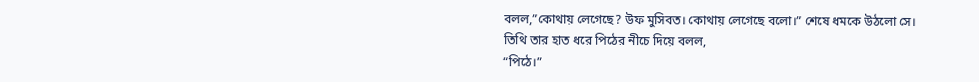বলল,”কোথায় লেগেছে? উফ মুসিবত। কোথায় লেগেছে বলো।” শেষে ধমকে উঠলো সে। তিথি তার হাত ধরে পিঠের নীচে দিয়ে বলল,
“পিঠে।”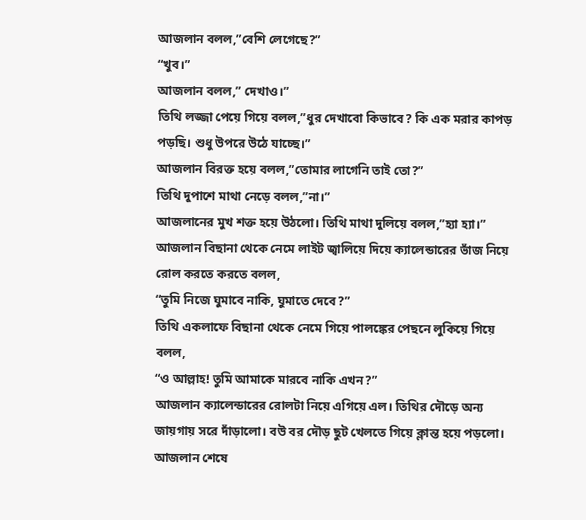আজলান বলল,”বেশি লেগেছে?”
“খুব।”
আজলান বলল,” দেখাও।”
তিথি লজ্জা পেয়ে গিয়ে বলল,”ধুর দেখাবো কিভাবে? কি এক মরার কাপড় পড়ছি। শুধু উপরে উঠে যাচ্ছে।”
আজলান বিরক্ত হয়ে বলল,”তোমার লাগেনি তাই তো?”
তিথি দুপাশে মাথা নেড়ে বলল,”না।”
আজলানের মুখ শক্ত হয়ে উঠলো। তিথি মাথা দুলিয়ে বলল,”হ্যা হ্যা।”
আজলান বিছানা থেকে নেমে লাইট জ্বালিয়ে দিয়ে ক্যালেন্ডারের ভাঁজ নিয়ে রোল করতে করতে বলল,
“তুমি নিজে ঘুমাবে নাকি, ঘুমাতে দেবে?”
তিথি একলাফে বিছানা থেকে নেমে গিয়ে পালঙ্কের পেছনে লুকিয়ে গিয়ে বলল,
“ও আল্লাহ! তুমি আমাকে মারবে নাকি এখন?”
আজলান ক্যালেন্ডারের রোলটা নিয়ে এগিয়ে এল। তিথির দৌড়ে অন্য জায়গায় সরে দাঁড়ালো। বউ বর দৌড় ছুট খেলতে গিয়ে ক্লান্ত হয়ে পড়লো। আজলান শেষে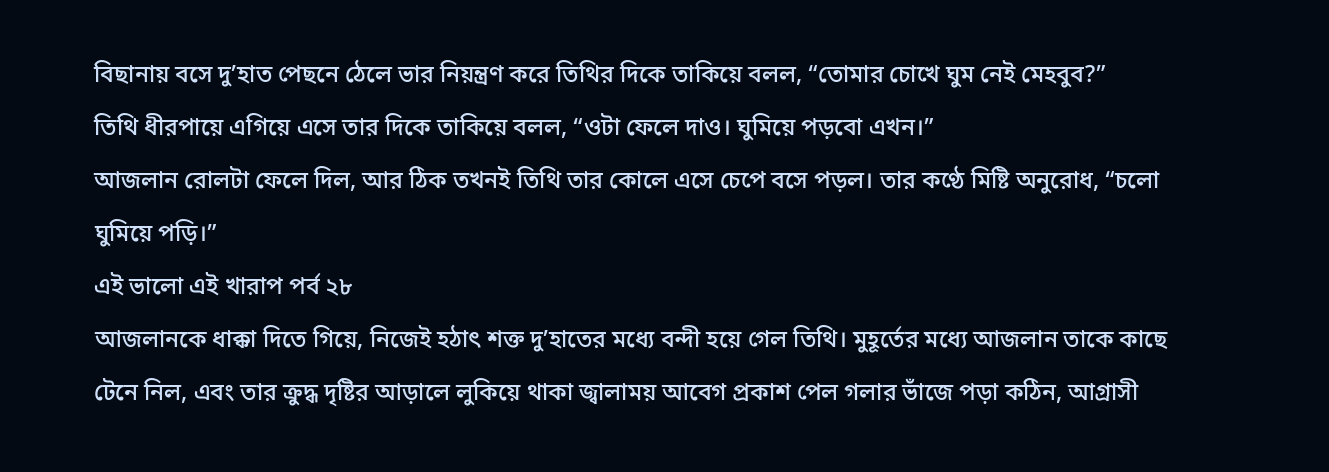বিছানায় বসে দু’হাত পেছনে ঠেলে ভার নিয়ন্ত্রণ করে তিথির দিকে তাকিয়ে বলল, “তোমার চোখে ঘুম নেই মেহবুব?”
তিথি ধীরপায়ে এগিয়ে এসে তার দিকে তাকিয়ে বলল, “ওটা ফেলে দাও। ঘুমিয়ে পড়বো এখন।”
আজলান রোলটা ফেলে দিল, আর ঠিক তখনই তিথি তার কোলে এসে চেপে বসে পড়ল। তার কণ্ঠে মিষ্টি অনুরোধ, “চলো ঘুমিয়ে পড়ি।”
এই ভালো এই খারাপ পর্ব ২৮
আজলানকে ধাক্কা দিতে গিয়ে, নিজেই হঠাৎ শক্ত দু’হাতের মধ্যে বন্দী হয়ে গেল তিথি। মুহূর্তের মধ্যে আজলান তাকে কাছে টেনে নিল, এবং তার ক্রুদ্ধ দৃষ্টির আড়ালে লুকিয়ে থাকা জ্বালাময় আবেগ প্রকাশ পেল গলার ভাঁজে পড়া কঠিন, আগ্রাসী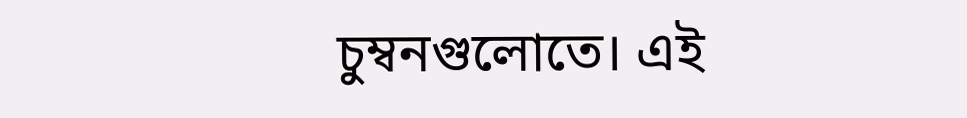চুম্বনগুলোতে। এই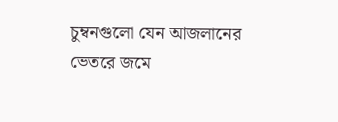চুম্বনগুলো যেন আজলানের ভেতরে জমে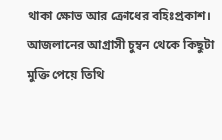থাকা ক্ষোভ আর ক্রোধের বহিঃপ্রকাশ। আজলানের আগ্রাসী চুম্বন থেকে কিছুটা মুক্তি পেয়ে তিথি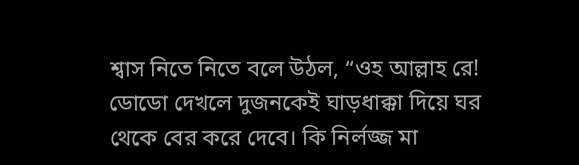শ্বাস নিতে নিতে বলে উঠল, “ওহ আল্লাহ রে! ডোডো দেখলে দুজনকেই ঘাড়ধাক্কা দিয়ে ঘর থেকে বের করে দেবে। কি নির্লজ্জ মা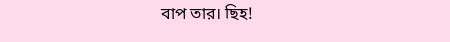বাপ তার। ছিহ!